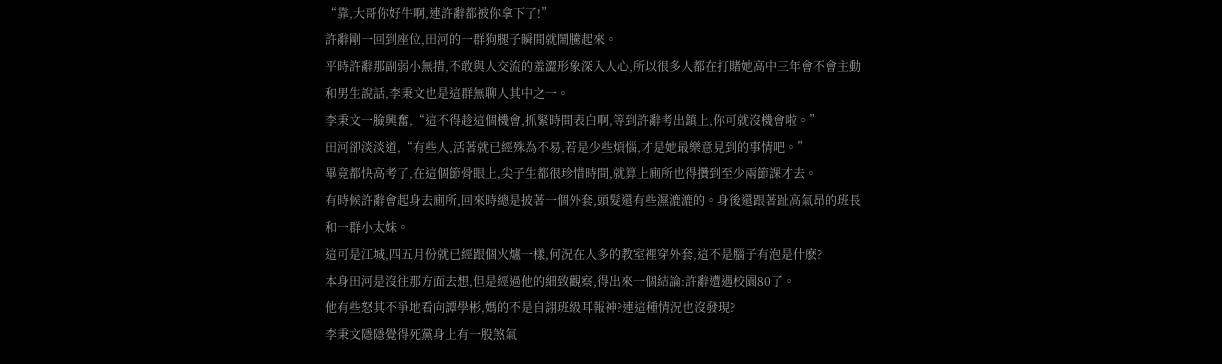“靠,大哥你好牛啊,連許辭都被你拿下了!”
許辭剛一回到座位,田河的一群狗腿子瞬間就鬧騰起來。
平時許辭那副弱小無措,不敢與人交流的羞澀形象深入人心,所以很多人都在打賭她高中三年會不會主動和男生說話,李秉文也是這群無聊人其中之一。
李秉文一臉興奮,“這不得趁這個機會,抓緊時間表白啊,等到許辭考出鎮上,你可就沒機會啦。”
田河卻淡淡道,“有些人,活著就已經殊為不易,若是少些煩惱,才是她最樂意見到的事情吧。”
畢竟都快高考了,在這個節骨眼上,尖子生都很珍惜時間,就算上廁所也得攢到至少兩節課才去。
有時候許辭會起身去廁所,回來時總是披著一個外套,頭髮還有些濕漉漉的。身後還跟著趾高氣昂的班長和一群小太妹。
這可是江城,四五月份就已經跟個火爐一樣,何況在人多的教室裡穿外套,這不是腦子有泡是什麽?
本身田河是沒往那方面去想,但是經過他的細致觀察,得出來一個結論:許辭遭遇校園80了。
他有些怒其不爭地看向譚學彬,媽的不是自詡班級耳報神?連這種情況也沒發現?
李秉文隱隱覺得死黨身上有一股煞氣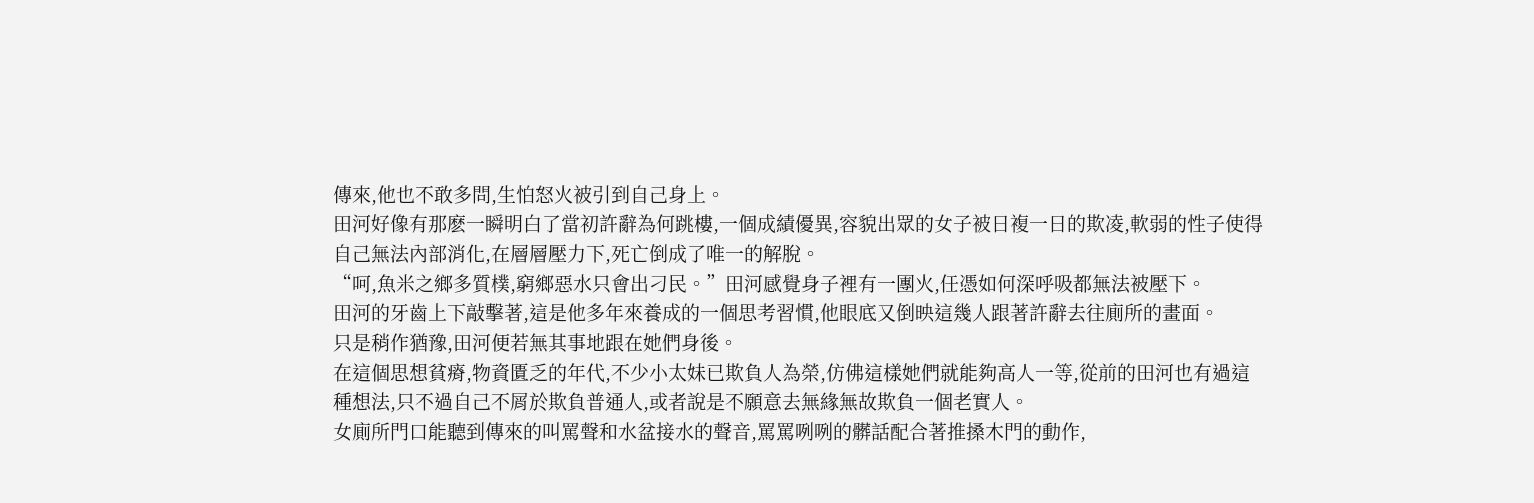傳來,他也不敢多問,生怕怒火被引到自己身上。
田河好像有那麽一瞬明白了當初許辭為何跳樓,一個成績優異,容貌出眾的女子被日複一日的欺凌,軟弱的性子使得自己無法內部消化,在層層壓力下,死亡倒成了唯一的解脫。
“呵,魚米之鄉多質樸,窮鄉惡水只會出刁民。”田河感覺身子裡有一團火,任憑如何深呼吸都無法被壓下。
田河的牙齒上下敲擊著,這是他多年來養成的一個思考習慣,他眼底又倒映這幾人跟著許辭去往廁所的畫面。
只是稍作猶豫,田河便若無其事地跟在她們身後。
在這個思想貧瘠,物資匱乏的年代,不少小太妹已欺負人為榮,仿佛這樣她們就能夠高人一等,從前的田河也有過這種想法,只不過自己不屑於欺負普通人,或者說是不願意去無緣無故欺負一個老實人。
女廁所門口能聽到傳來的叫罵聲和水盆接水的聲音,罵罵咧咧的髒話配合著推搡木門的動作,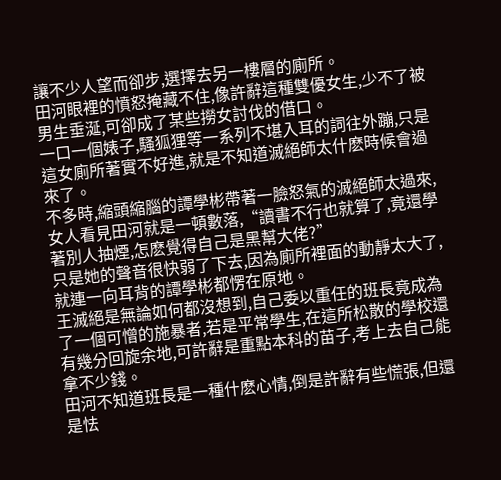讓不少人望而卻步,選擇去另一樓層的廁所。
田河眼裡的憤怒掩藏不住,像許辭這種雙優女生,少不了被男生垂涎,可卻成了某些撈女討伐的借口。
一口一個婊子,騷狐狸等一系列不堪入耳的詞往外蹦,只是這女廁所著實不好進,就是不知道滅絕師太什麽時候會過來了。
不多時,縮頭縮腦的譚學彬帶著一臉怒氣的滅絕師太過來,女人看見田河就是一頓數落,“讀書不行也就算了,竟還學著別人抽煙,怎麽覺得自己是黑幫大佬?”
只是她的聲音很快弱了下去,因為廁所裡面的動靜太大了,就連一向耳背的譚學彬都愣在原地。
王滅絕是無論如何都沒想到,自己委以重任的班長竟成為了一個可憎的施暴者,若是平常學生,在這所松散的學校還有幾分回旋余地,可許辭是重點本科的苗子,考上去自己能拿不少錢。
田河不知道班長是一種什麽心情,倒是許辭有些慌張,但還是怯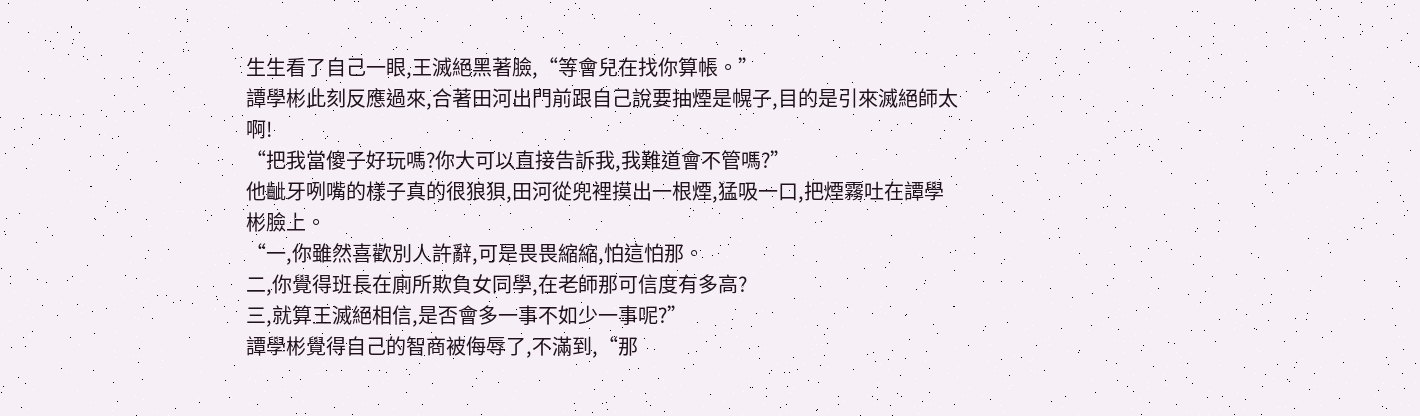生生看了自己一眼,王滅絕黑著臉,“等會兒在找你算帳。”
譚學彬此刻反應過來,合著田河出門前跟自己說要抽煙是幌子,目的是引來滅絕師太啊!
“把我當傻子好玩嗎?你大可以直接告訴我,我難道會不管嗎?”
他齜牙咧嘴的樣子真的很狼狽,田河從兜裡摸出一根煙,猛吸一口,把煙霧吐在譚學彬臉上。
“一,你雖然喜歡別人許辭,可是畏畏縮縮,怕這怕那。
二,你覺得班長在廁所欺負女同學,在老師那可信度有多高?
三,就算王滅絕相信,是否會多一事不如少一事呢?”
譚學彬覺得自己的智商被侮辱了,不滿到,“那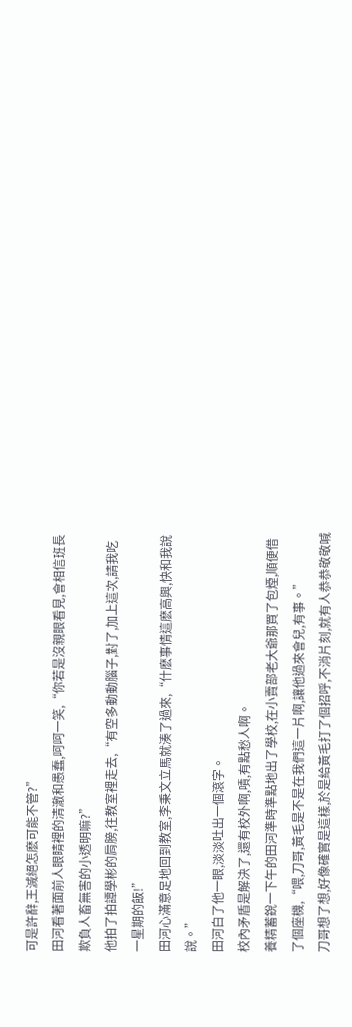可是許辭,王滅絕怎麽可能不管?”
田河看著面前人眼睛裡的清澈和愚蠢,呵呵一笑,“你若是沒親眼看見,會相信班長欺負人畜無害的小透明嘛?”
他拍了拍譚學彬的肩膀,往教室裡走去,“有空多動動腦子,對了,加上這次,請我吃一星期的飯!”
田河心滿意足地回到教室,李秉文立馬就湊了過來,“什麽事情這麽高興,快和我說說。”
田河白了他一眼,淡淡吐出一個滾字。
校內矛盾是解決了,還有校外啊,嘖,有點愁人啊。
養精蓄銳一下午的田河準時準點地出了學校,在小賣部老大爺那買了包煙,順便借了個座機,“喂,刀哥,黃毛是不是在我們這一片啊,讓他過來會兒,有事。”
刀哥想了想,好像確實是這樣,於是給黃毛打了個招呼,不消片刻,就有人恭恭敬敬喊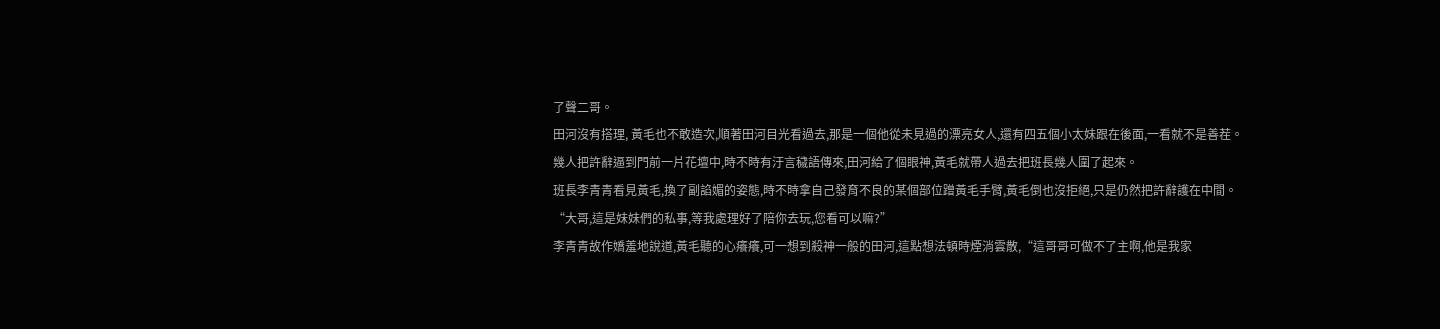了聲二哥。
田河沒有搭理, 黃毛也不敢造次,順著田河目光看過去,那是一個他從未見過的漂亮女人,還有四五個小太妹跟在後面,一看就不是善茬。
幾人把許辭逼到門前一片花壇中,時不時有汙言穢語傳來,田河給了個眼神,黃毛就帶人過去把班長幾人圍了起來。
班長李青青看見黃毛,換了副諂媚的姿態,時不時拿自己發育不良的某個部位蹭黃毛手臂,黃毛倒也沒拒絕,只是仍然把許辭護在中間。
“大哥,這是妹妹們的私事,等我處理好了陪你去玩,您看可以嘛?”
李青青故作嬌羞地說道,黃毛聽的心癢癢,可一想到殺神一般的田河,這點想法頓時煙消雲散,“這哥哥可做不了主啊,他是我家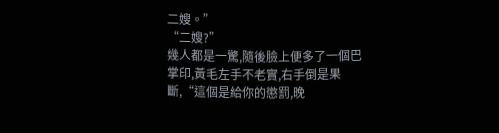二嫂。”
“二嫂?”
幾人都是一驚,隨後臉上便多了一個巴掌印,黃毛左手不老實,右手倒是果斷,“這個是給你的懲罰,晚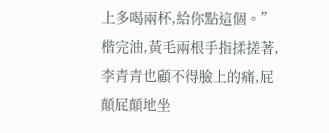上多喝兩杯,給你點這個。”
楷完油,黃毛兩根手指揉搓著,李青青也顧不得臉上的痛,屁顛屁顛地坐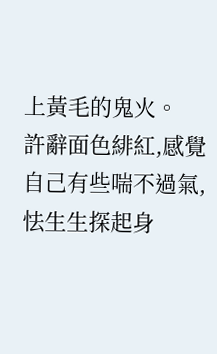上黃毛的鬼火。
許辭面色緋紅,感覺自己有些喘不過氣,怯生生探起身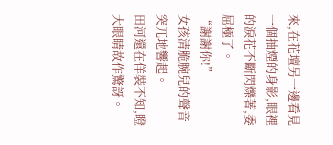來,在花壇另一邊看見一個抽煙的身影,眼裡的淚花不斷閃爍著,委屈極了。
“謝謝你!”
女孩清脆腕兒的聲音突兀地響起。
田河還在佯裝不知,瞪大眼睛故作驚訝。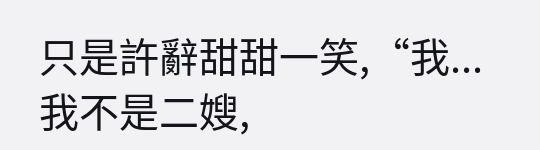只是許辭甜甜一笑,“我...我不是二嫂,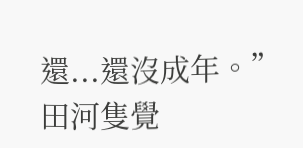還...還沒成年。”
田河隻覺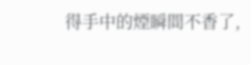得手中的煙瞬間不香了,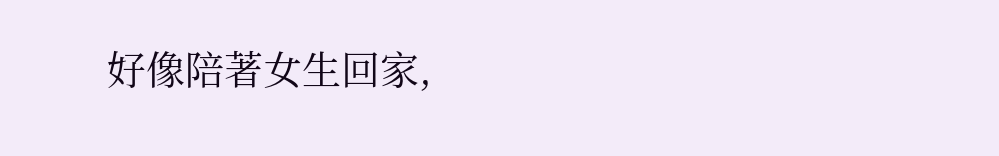好像陪著女生回家,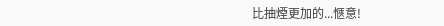比抽煙更加的...愜意!